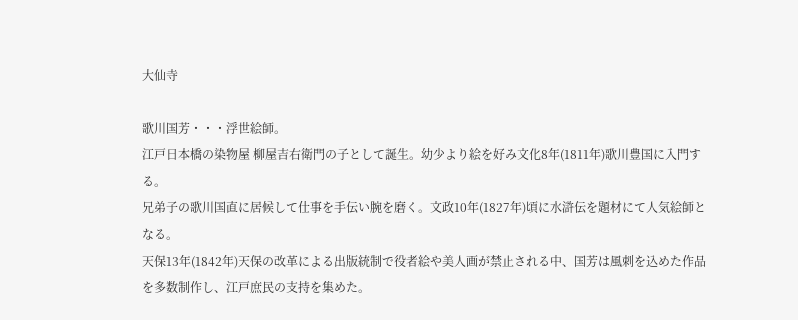大仙寺

歌川国芳・・・浮世絵師。
江戸日本橋の染物屋 柳屋吉右衛門の子として誕生。幼少より絵を好み文化8年(1811年)歌川豊国に入門する。
兄弟子の歌川国直に居候して仕事を手伝い腕を磨く。文政10年(1827年)頃に水滸伝を題材にて人気絵師となる。
天保13年(1842年)天保の改革による出版統制で役者絵や美人画が禁止される中、国芳は風刺を込めた作品を多数制作し、江戸庶民の支持を集めた。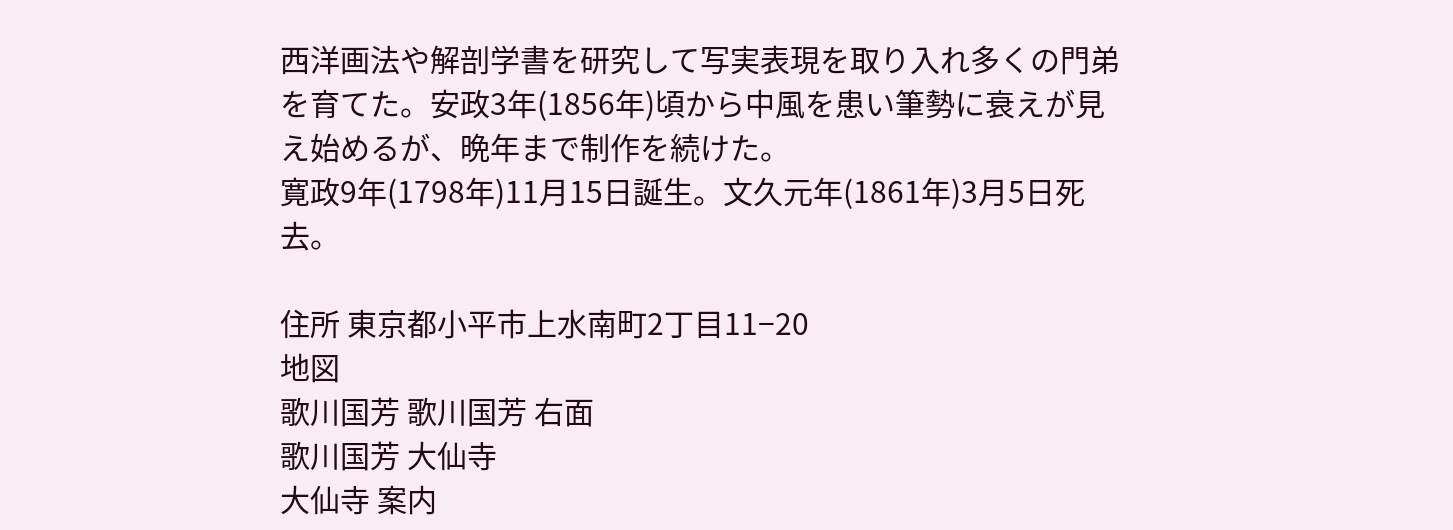西洋画法や解剖学書を研究して写実表現を取り入れ多くの門弟を育てた。安政3年(1856年)頃から中風を患い筆勢に衰えが見え始めるが、晩年まで制作を続けた。
寛政9年(1798年)11月15日誕生。文久元年(1861年)3月5日死去。

住所 東京都小平市上水南町2丁目11−20
地図
歌川国芳 歌川国芳 右面
歌川国芳 大仙寺
大仙寺 案内